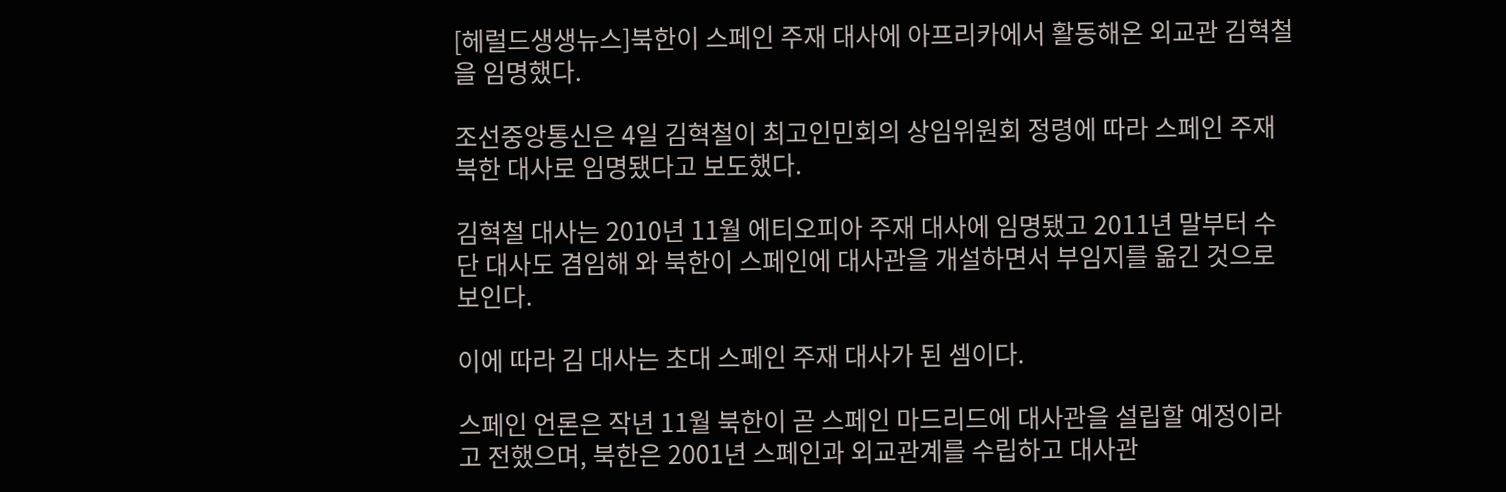[헤럴드생생뉴스]북한이 스페인 주재 대사에 아프리카에서 활동해온 외교관 김혁철을 임명했다.

조선중앙통신은 4일 김혁철이 최고인민회의 상임위원회 정령에 따라 스페인 주재 북한 대사로 임명됐다고 보도했다.

김혁철 대사는 2010년 11월 에티오피아 주재 대사에 임명됐고 2011년 말부터 수단 대사도 겸임해 와 북한이 스페인에 대사관을 개설하면서 부임지를 옮긴 것으로 보인다.

이에 따라 김 대사는 초대 스페인 주재 대사가 된 셈이다.

스페인 언론은 작년 11월 북한이 곧 스페인 마드리드에 대사관을 설립할 예정이라고 전했으며, 북한은 2001년 스페인과 외교관계를 수립하고 대사관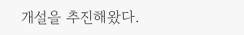개설을 추진해왔다.